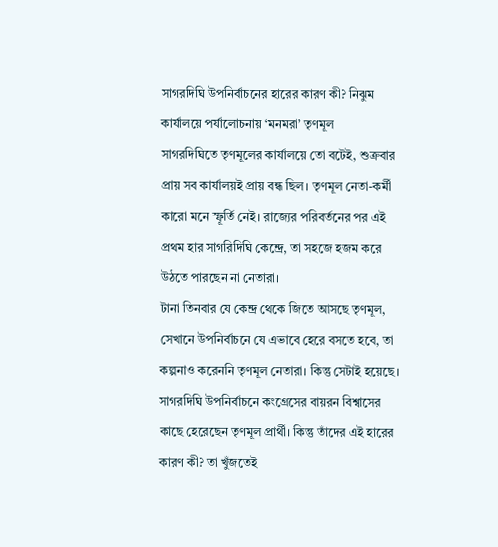সাগরদিঘি উপনির্বাচনের হারের কারণ কী? নিঝুম কার্যালয়ে পর্যালোচনায় ‘মনমরা’ তৃণমূল
সাগরদিঘিতে তৃণমূলের কার্যালয়ে তো বটেই, শুক্রবার প্রায় সব কার্যালয়ই প্রায় বন্ধ ছিল। তৃণমূল নেতা-কর্মী কারো মনে স্ফূর্তি নেই। রাজ্যের পরিবর্তনের পর এই প্রথম হার সাগরিদিঘি কেন্দ্রে, তা সহজে হজম করে উঠতে পারছেন না নেতারা।
টানা তিনবার যে কেন্দ্র থেকে জিতে আসছে তৃণমূল, সেখানে উপনির্বাচনে যে এভাবে হেরে বসতে হবে, তা কল্পনাও করেননি তৃণমূল নেতারা। কিন্তু সেটাই হয়েছে। সাগরদিঘি উপনির্বাচনে কংগ্রেসের বায়রন বিশ্বাসের কাছে হেরেছেন তৃণমূল প্রার্থী। কিন্তু তাঁদের এই হারের কারণ কী? তা খুঁজতেই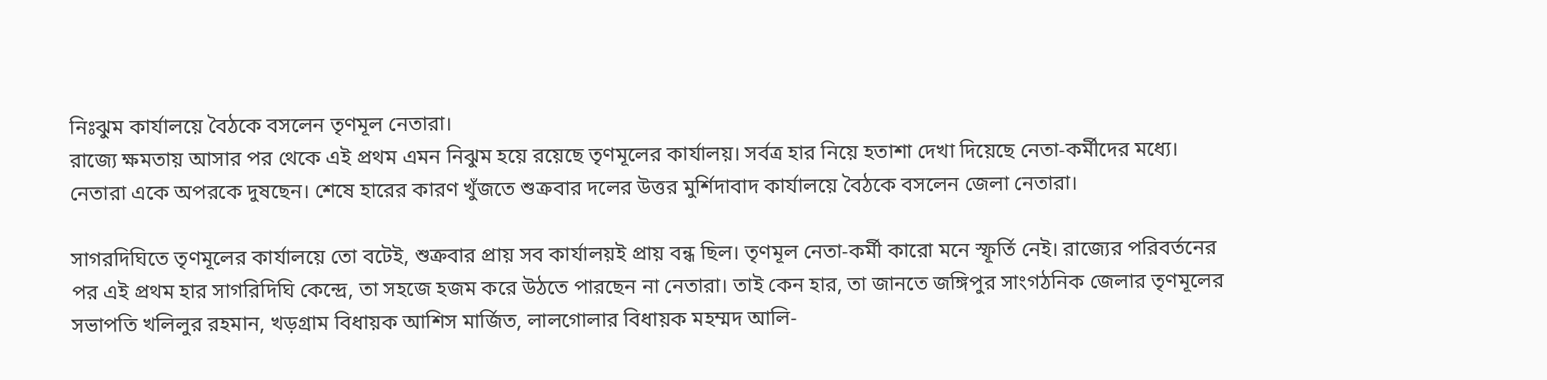নিঃঝুম কার্যালয়ে বৈঠকে বসলেন তৃণমূল নেতারা।
রাজ্যে ক্ষমতায় আসার পর থেকে এই প্রথম এমন নিঝুম হয়ে রয়েছে তৃণমূলের কার্যালয়। সর্বত্র হার নিয়ে হতাশা দেখা দিয়েছে নেতা-কর্মীদের মধ্যে। নেতারা একে অপরকে দুষছেন। শেষে হারের কারণ খুঁজতে শুক্রবার দলের উত্তর মুর্শিদাবাদ কার্যালয়ে বৈঠকে বসলেন জেলা নেতারা।

সাগরদিঘিতে তৃণমূলের কার্যালয়ে তো বটেই, শুক্রবার প্রায় সব কার্যালয়ই প্রায় বন্ধ ছিল। তৃণমূল নেতা-কর্মী কারো মনে স্ফূর্তি নেই। রাজ্যের পরিবর্তনের পর এই প্রথম হার সাগরিদিঘি কেন্দ্রে, তা সহজে হজম করে উঠতে পারছেন না নেতারা। তাই কেন হার, তা জানতে জঙ্গিপুর সাংগঠনিক জেলার তৃণমূলের সভাপতি খলিলুর রহমান, খড়গ্রাম বিধায়ক আশিস মার্জিত, লালগোলার বিধায়ক মহম্মদ আলি-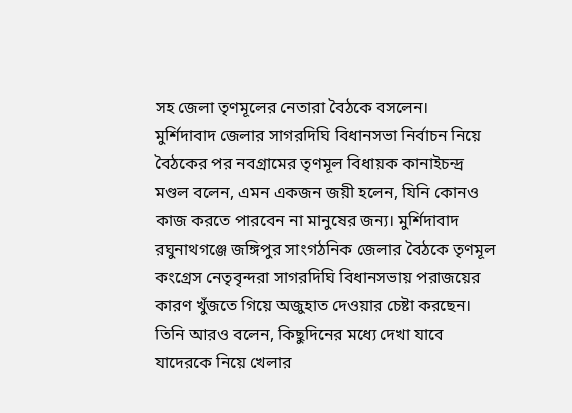সহ জেলা তৃণমূলের নেতারা বৈঠকে বসলেন।
মুর্শিদাবাদ জেলার সাগরদিঘি বিধানসভা নির্বাচন নিয়ে বৈঠকের পর নবগ্রামের তৃণমূল বিধায়ক কানাইচন্দ্র মণ্ডল বলেন, এমন একজন জয়ী হলেন, যিনি কোনও কাজ করতে পারবেন না মানুষের জন্য। মুর্শিদাবাদ রঘুনাথগঞ্জে জঙ্গিপুর সাংগঠনিক জেলার বৈঠকে তৃণমূল কংগ্রেস নেতৃবৃন্দরা সাগরদিঘি বিধানসভায় পরাজয়ের কারণ খুঁজতে গিয়ে অজুহাত দেওয়ার চেষ্টা করছেন।
তিনি আরও বলেন, কিছুদিনের মধ্যে দেখা যাবে যাদেরকে নিয়ে খেলার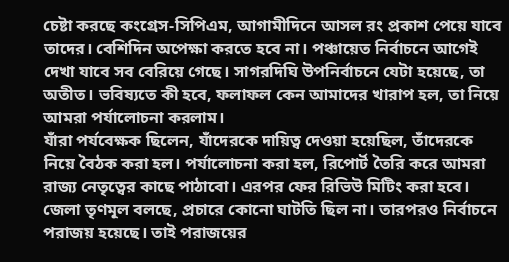চেষ্টা করছে কংগ্রেস-সিপিএম, আগামীদিনে আসল রং প্রকাশ পেয়ে যাবে তাদের। বেশিদিন অপেক্ষা করতে হবে না। পঞ্চায়েত নির্বাচনে আগেই দেখা যাবে সব বেরিয়ে গেছে। সাগরদিঘি উপনির্বাচনে যেটা হয়েছে, তা অতীত। ভবিষ্যতে কী হবে, ফলাফল কেন আমাদের খারাপ হল, তা নিয়ে আমরা পর্যালোচনা করলাম।
যাঁরা পর্যবেক্ষক ছিলেন, যাঁদেরকে দায়িত্ব দেওয়া হয়েছিল, তাঁদেরকে নিয়ে বৈঠক করা হল। পর্যালোচনা করা হল, রিপোর্ট তৈরি করে আমরা রাজ্য নেতৃত্বের কাছে পাঠাবো। এরপর ফের রিভিউ মিটিং করা হবে। জেলা তৃণমূল বলছে, প্রচারে কোনো ঘাটতি ছিল না। তারপরও নির্বাচনে পরাজয় হয়েছে। তাই পরাজয়ের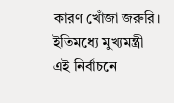কারণ খোঁজা জরুরি।
ইতিমধ্যে মুখ্যমন্ত্রী এই নির্বাচনে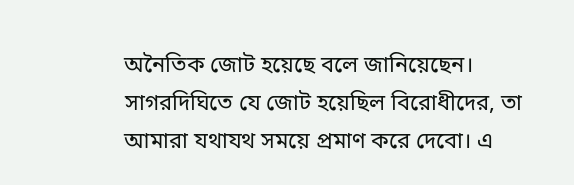অনৈতিক জোট হয়েছে বলে জানিয়েছেন। সাগরদিঘিতে যে জোট হয়েছিল বিরোধীদের, তা আমারা যথাযথ সময়ে প্রমাণ করে দেবো। এ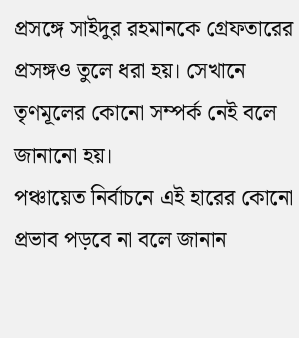প্রসঙ্গে সাইদুর রহমানকে গ্রেফতারের প্রসঙ্গও তুলে ধরা হয়। সেখানে তৃণমূলের কোনো সম্পর্ক নেই বলে জানানো হয়।
পঞ্চায়েত নির্বাচনে এই হারের কোনো প্রভাব পড়বে না বলে জানান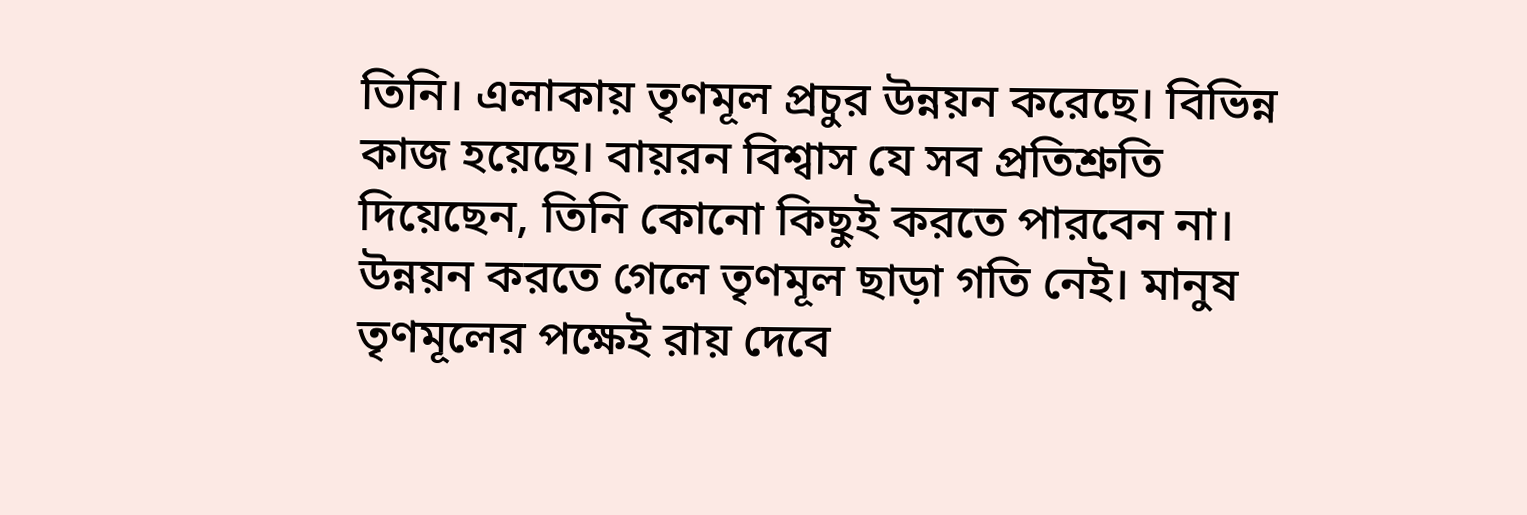তিনি। এলাকায় তৃণমূল প্রচুর উন্নয়ন করেছে। বিভিন্ন কাজ হয়েছে। বায়রন বিশ্বাস যে সব প্রতিশ্রুতি দিয়েছেন, তিনি কোনো কিছুই করতে পারবেন না। উন্নয়ন করতে গেলে তৃণমূল ছাড়া গতি নেই। মানুষ তৃণমূলের পক্ষেই রায় দেবে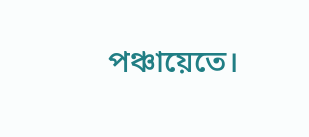পঞ্চায়েতে।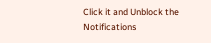Click it and Unblock the Notifications